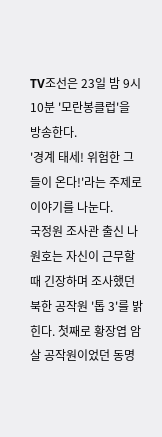TV조선은 23일 밤 9시 10분 '모란봉클럽'을 방송한다.
'경계 태세! 위험한 그들이 온다!'라는 주제로 이야기를 나눈다.
국정원 조사관 출신 나원호는 자신이 근무할 때 긴장하며 조사했던 북한 공작원 '톱 3'를 밝힌다. 첫째로 황장엽 암살 공작원이었던 동명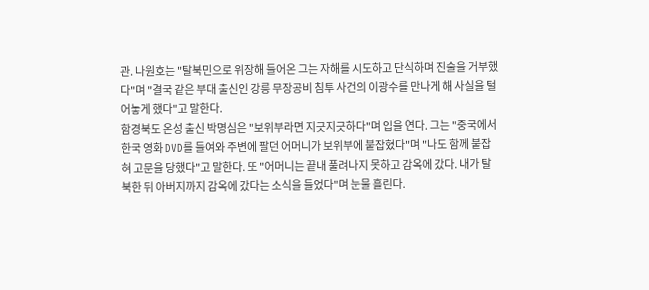관. 나원호는 "탈북민으로 위장해 들어온 그는 자해를 시도하고 단식하며 진술을 거부했다"며 "결국 같은 부대 출신인 강릉 무장공비 침투 사건의 이광수를 만나게 해 사실을 털어놓게 했다"고 말한다.
함경북도 온성 출신 박명심은 "보위부라면 지긋지긋하다"며 입을 연다. 그는 "중국에서 한국 영화 DVD를 들여와 주변에 팔던 어머니가 보위부에 붙잡혔다"며 "나도 함께 붙잡혀 고문을 당했다"고 말한다. 또 "어머니는 끝내 풀려나지 못하고 감옥에 갔다. 내가 탈북한 뒤 아버지까지 감옥에 갔다는 소식을 들었다"며 눈물 흘린다.